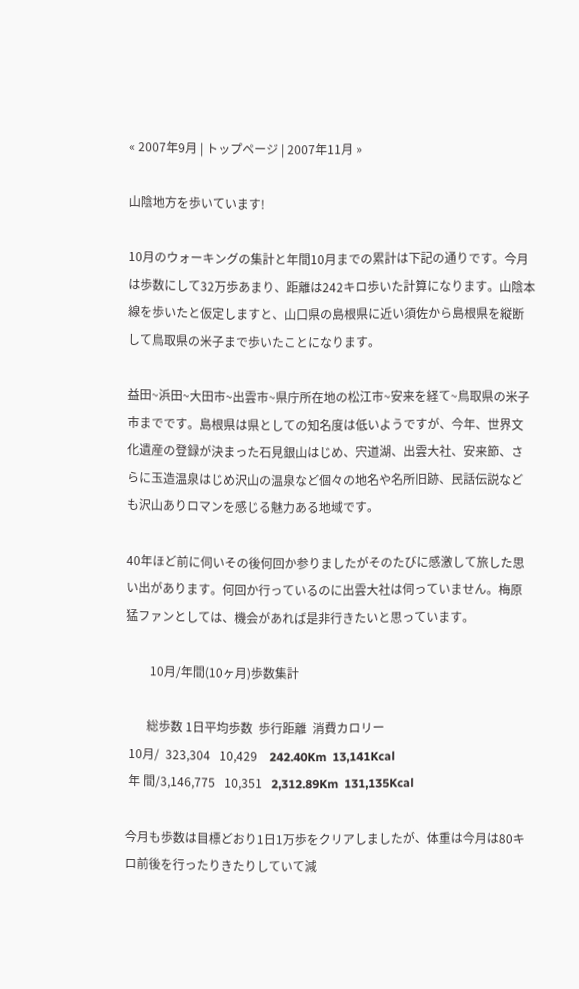« 2007年9月 | トップページ | 2007年11月 »

山陰地方を歩いています!

10月のウォーキングの集計と年間10月までの累計は下記の通りです。今月は歩数にして32万歩あまり、距離は242キロ歩いた計算になります。山陰本線を歩いたと仮定しますと、山口県の島根県に近い須佐から島根県を縦断して鳥取県の米子まで歩いたことになります。

益田~浜田~大田市~出雲市~県庁所在地の松江市~安来を経て~鳥取県の米子市までです。島根県は県としての知名度は低いようですが、今年、世界文化遺産の登録が決まった石見銀山はじめ、宍道湖、出雲大社、安来節、さらに玉造温泉はじめ沢山の温泉など個々の地名や名所旧跡、民話伝説なども沢山ありロマンを感じる魅力ある地域です。

40年ほど前に伺いその後何回か参りましたがそのたびに感激して旅した思い出があります。何回か行っているのに出雲大社は伺っていません。梅原猛ファンとしては、機会があれば是非行きたいと思っています。

        10月/年間(10ヶ月)歩数集計

       総歩数 1日平均歩数  歩行距離  消費カロリー
 10月/  323,304   10,429    242.40Km  13,141Kcal
 年 間/3,146,775   10,351   2,312.89Km  131,135Kcal

今月も歩数は目標どおり1日1万歩をクリアしましたが、体重は今月は80キロ前後を行ったりきたりしていて減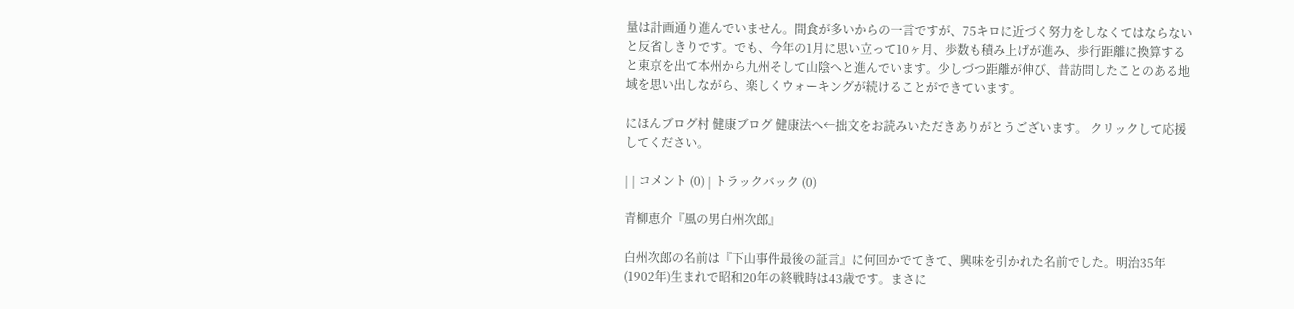量は計画通り進んでいません。間食が多いからの一言ですが、75キロに近づく努力をしなくてはならないと反省しきりです。でも、今年の1月に思い立って10ヶ月、歩数も積み上げが進み、歩行距離に換算すると東京を出て本州から九州そして山陰へと進んでいます。少しづつ距離が伸び、昔訪問したことのある地域を思い出しながら、楽しくウォーキングが続けることができています。

にほんブログ村 健康ブログ 健康法へ←拙文をお読みいただきありがとうございます。 クリックして応援してください。

| | コメント (0) | トラックバック (0)

青柳恵介『風の男白州次郎』

白州次郎の名前は『下山事件最後の証言』に何回かでてきて、興味を引かれた名前でした。明治35年(1902年)生まれで昭和20年の終戦時は43歳です。まさに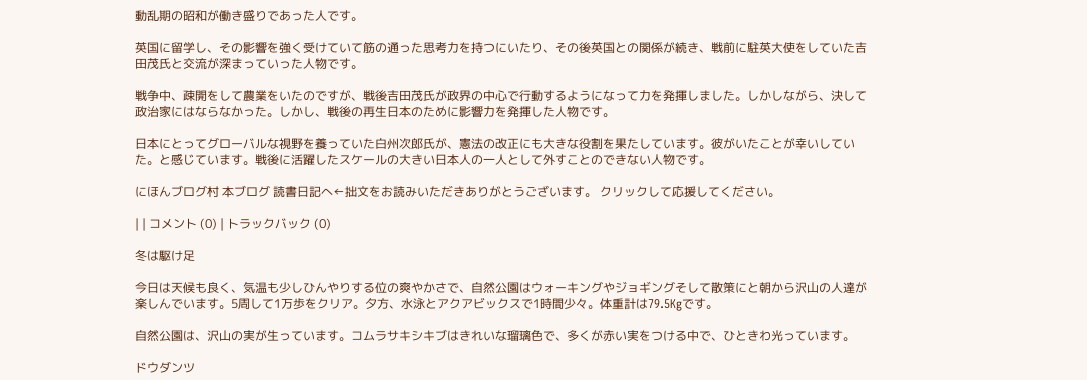動乱期の昭和が働き盛りであった人です。

英国に留学し、その影響を強く受けていて筋の通った思考力を持つにいたり、その後英国との関係が続き、戦前に駐英大使をしていた吉田茂氏と交流が深まっていった人物です。

戦争中、疎開をして農業をいたのですが、戦後吉田茂氏が政界の中心で行動するようになって力を発揮しました。しかしながら、決して政治家にはならなかった。しかし、戦後の再生日本のために影響力を発揮した人物です。

日本にとってグローバルな視野を養っていた白州次郎氏が、憲法の改正にも大きな役割を果たしています。彼がいたことが幸いしていた。と感じています。戦後に活躍したスケールの大きい日本人の一人として外すことのできない人物です。

にほんブログ村 本ブログ 読書日記へ←拙文をお読みいただきありがとうございます。 クリックして応援してください。

| | コメント (0) | トラックバック (0)

冬は駆け足

今日は天候も良く、気温も少しひんやりする位の爽やかさで、自然公園はウォーキングやジョギングそして散策にと朝から沢山の人達が楽しんでいます。5周して1万歩をクリア。夕方、水泳とアクアビックスで1時間少々。体重計は79.5Kgです。

自然公園は、沢山の実が生っています。コムラサキシキブはきれいな瑠璃色で、多くが赤い実をつける中で、ひときわ光っています。

ドウダンツ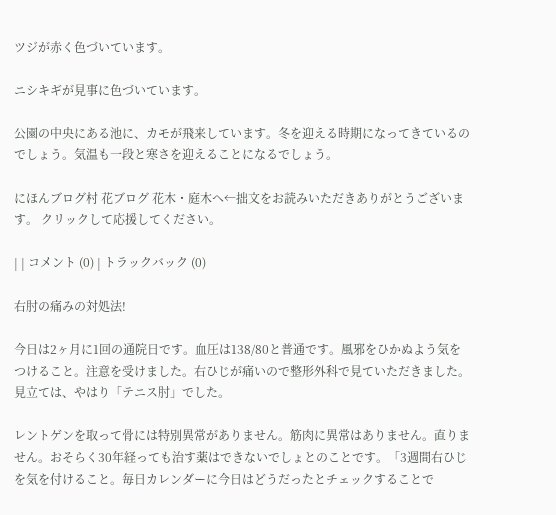ツジが赤く色づいています。

ニシキギが見事に色づいています。

公園の中央にある池に、カモが飛来しています。冬を迎える時期になってきているのでしょう。気温も一段と寒さを迎えることになるでしょう。

にほんブログ村 花ブログ 花木・庭木へ←拙文をお読みいただきありがとうございます。 クリックして応援してください。

| | コメント (0) | トラックバック (0)

右肘の痛みの対処法!

今日は2ヶ月に1回の通院日です。血圧は138/80と普通です。風邪をひかぬよう気をつけること。注意を受けました。右ひじが痛いので整形外科で見ていただきました。見立ては、やはり「テニス肘」でした。

レントゲンを取って骨には特別異常がありません。筋肉に異常はありません。直りません。おそらく30年経っても治す薬はできないでしょとのことです。「3週間右ひじを気を付けること。毎日カレンダーに今日はどうだったとチェックすることで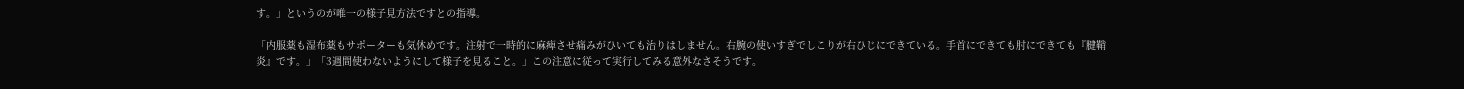す。」というのが唯一の様子見方法ですとの指導。

「内服薬も湿布薬もサポーターも気休めです。注射で一時的に麻痺させ痛みがひいても治りはしません。右腕の使いすぎでしこりが右ひじにできている。手首にできても肘にできても『腱鞘炎』です。」「3週間使わないようにして様子を見ること。」この注意に従って実行してみる意外なさそうです。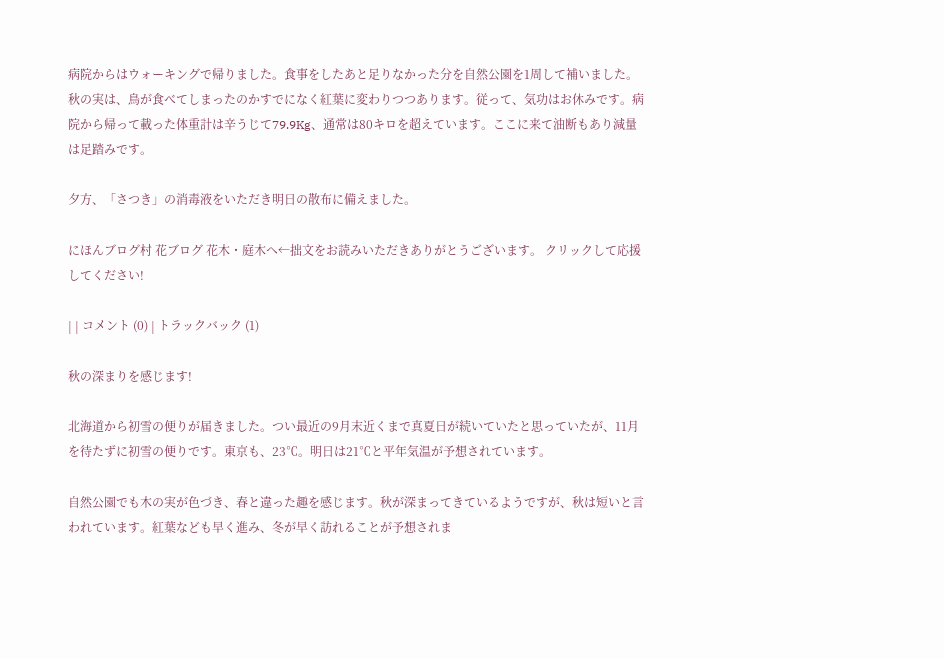病院からはウォーキングで帰りました。食事をしたあと足りなかった分を自然公園を1周して補いました。秋の実は、鳥が食べてしまったのかすでになく紅葉に変わりつつあります。従って、気功はお休みです。病院から帰って載った体重計は辛うじて79.9Kg、通常は80キロを超えています。ここに来て油断もあり減量は足踏みです。

夕方、「さつき」の消毒液をいただき明日の散布に備えました。

にほんブログ村 花ブログ 花木・庭木へ←拙文をお読みいただきありがとうございます。 クリックして応援してください!

| | コメント (0) | トラックバック (1)

秋の深まりを感じます!

北海道から初雪の便りが届きました。つい最近の9月末近くまで真夏日が続いていたと思っていたが、11月を待たずに初雪の便りです。東京も、23℃。明日は21℃と平年気温が予想されています。

自然公園でも木の実が色づき、春と違った趣を感じます。秋が深まってきているようですが、秋は短いと言われています。紅葉なども早く進み、冬が早く訪れることが予想されま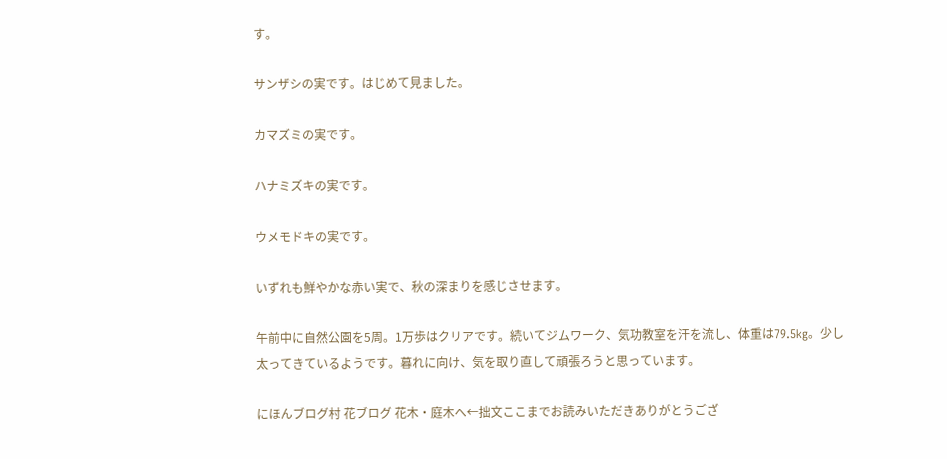す。

サンザシの実です。はじめて見ました。

カマズミの実です。

ハナミズキの実です。

ウメモドキの実です。

いずれも鮮やかな赤い実で、秋の深まりを感じさせます。

午前中に自然公園を5周。1万歩はクリアです。続いてジムワーク、気功教室を汗を流し、体重は79.5kg。少し太ってきているようです。暮れに向け、気を取り直して頑張ろうと思っています。

にほんブログ村 花ブログ 花木・庭木へ←拙文ここまでお読みいただきありがとうござ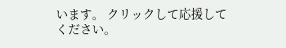います。 クリックして応援してください。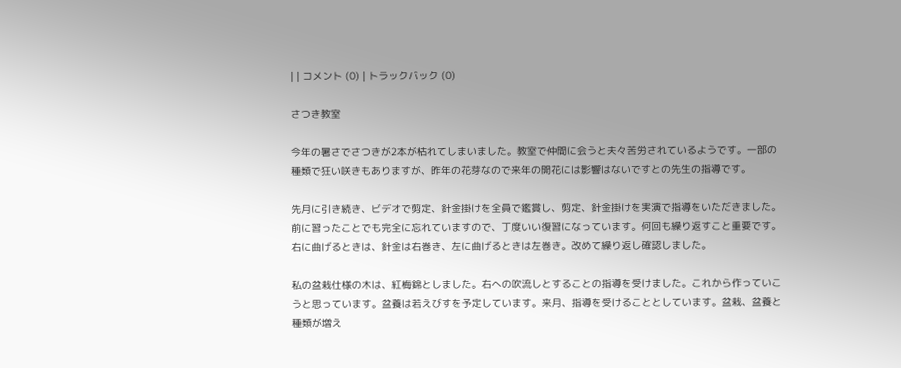| | コメント (0) | トラックバック (0)

さつき教室

今年の暑さでさつきが2本が枯れてしまいました。教室で仲間に会うと夫々苦労されているようです。一部の種類で狂い咲きもありますが、昨年の花芽なので来年の開花には影響はないですとの先生の指導です。

先月に引き続き、ビデオで剪定、針金掛けを全員で鑑賞し、剪定、針金掛けを実演で指導をいただきました。前に習ったことでも完全に忘れていますので、丁度いい復習になっています。何回も繰り返すこと重要です。右に曲げるときは、針金は右巻き、左に曲げるときは左巻き。改めて繰り返し確認しました。

私の盆栽仕様の木は、紅梅錦としました。右への吹流しとすることの指導を受けました。これから作っていこうと思っています。盆養は若えびすを予定しています。来月、指導を受けることとしています。盆栽、盆養と種類が増え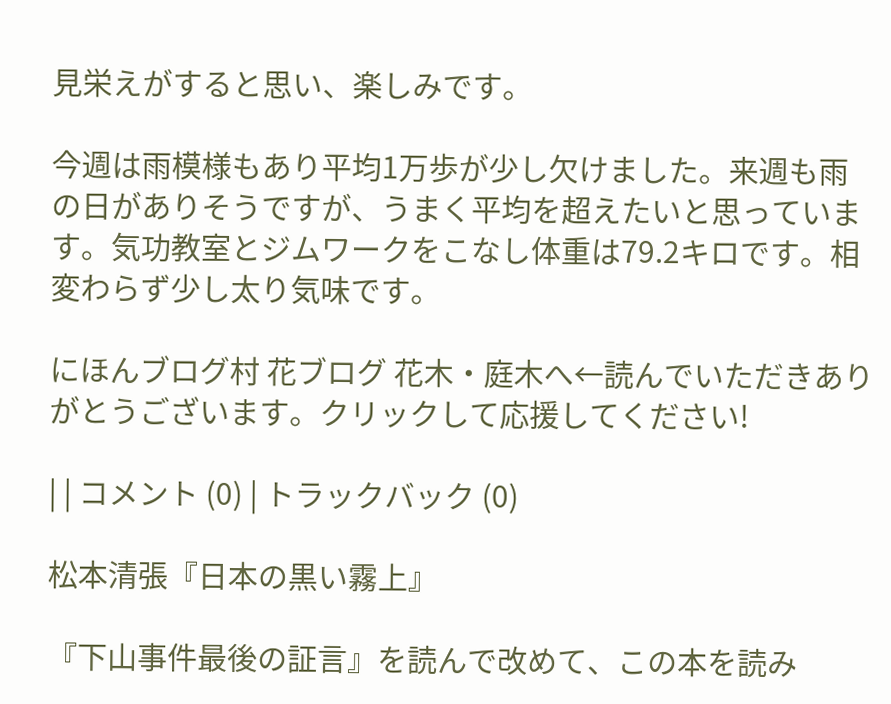見栄えがすると思い、楽しみです。

今週は雨模様もあり平均1万歩が少し欠けました。来週も雨の日がありそうですが、うまく平均を超えたいと思っています。気功教室とジムワークをこなし体重は79.2キロです。相変わらず少し太り気味です。

にほんブログ村 花ブログ 花木・庭木へ←読んでいただきありがとうございます。クリックして応援してください!

| | コメント (0) | トラックバック (0)

松本清張『日本の黒い霧上』

『下山事件最後の証言』を読んで改めて、この本を読み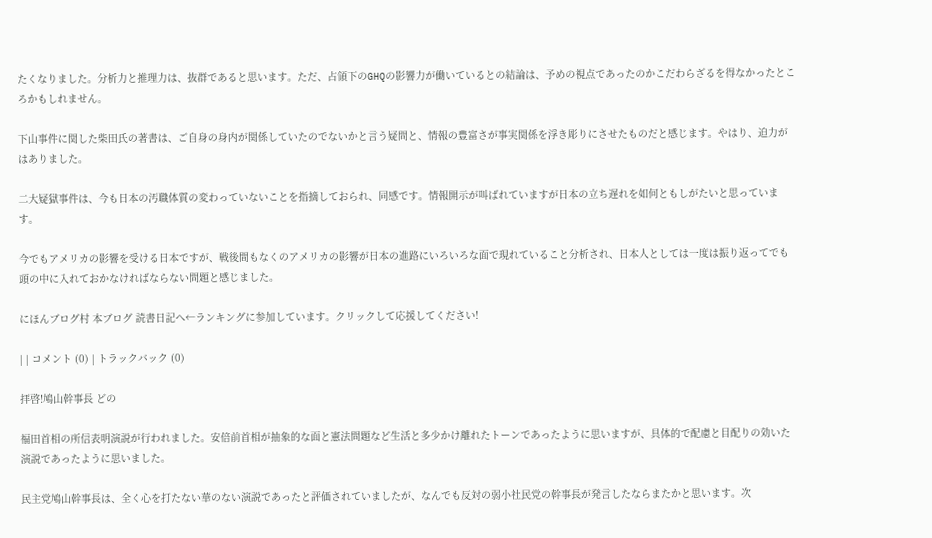たくなりました。分析力と推理力は、抜群であると思います。ただ、占領下のGHQの影響力が働いているとの結論は、予めの視点であったのかこだわらざるを得なかったところかもしれません。

下山事件に関した柴田氏の著書は、ご自身の身内が関係していたのでないかと言う疑問と、情報の豊富さが事実関係を浮き彫りにさせたものだと感じます。やはり、迫力がはありました。

二大疑獄事件は、今も日本の汚職体質の変わっていないことを指摘しておられ、同感です。情報開示が叫ばれていますが日本の立ち遅れを如何ともしがたいと思っています。

今でもアメリカの影響を受ける日本ですが、戦後間もなくのアメリカの影響が日本の進路にいろいろな面で現れていること分析され、日本人としては一度は振り返ってでも頭の中に入れておかなければならない問題と感じました。

にほんブログ村 本ブログ 読書日記へ←ランキングに参加しています。クリックして応援してください!

| | コメント (0) | トラックバック (0)

拝啓!鳩山幹事長 どの

福田首相の所信表明演説が行われました。安倍前首相が抽象的な面と憲法問題など生活と多少かけ離れたトーンであったように思いますが、具体的で配慮と目配りの効いた演説であったように思いました。

民主党鳩山幹事長は、全く心を打たない華のない演説であったと評価されていましたが、なんでも反対の弱小社民党の幹事長が発言したならまたかと思います。次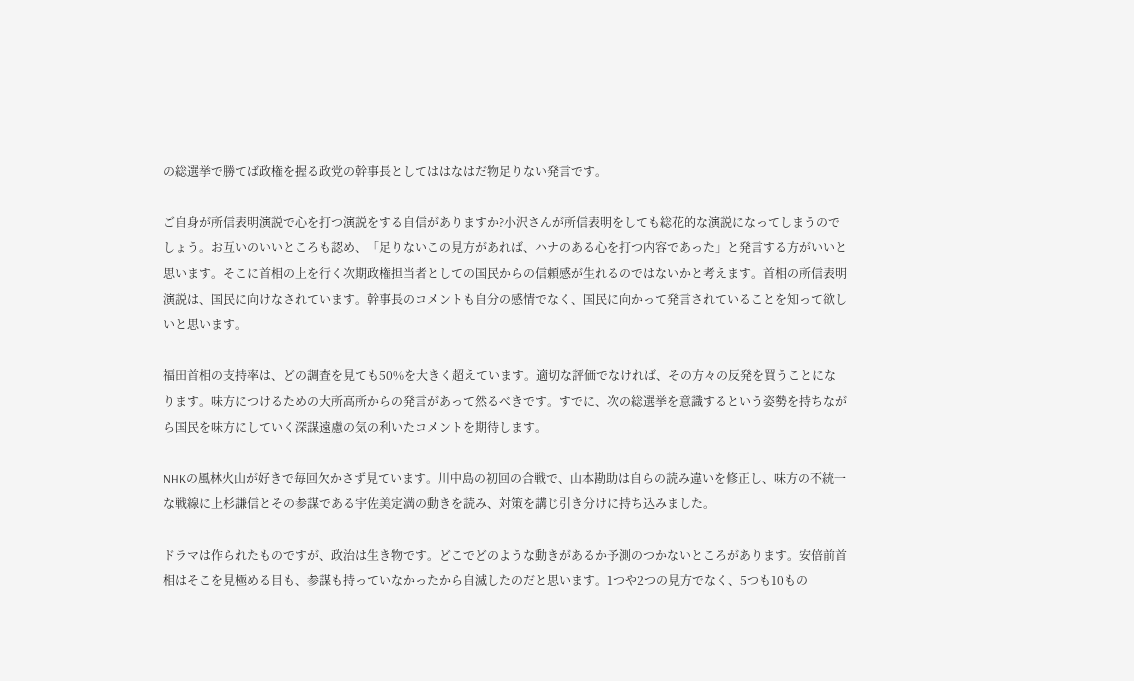の総選挙で勝てば政権を握る政党の幹事長としてははなはだ物足りない発言です。

ご自身が所信表明演説で心を打つ演説をする自信がありますか?小沢さんが所信表明をしても総花的な演説になってしまうのでしょう。お互いのいいところも認め、「足りないこの見方があれば、ハナのある心を打つ内容であった」と発言する方がいいと思います。そこに首相の上を行く次期政権担当者としての国民からの信頼感が生れるのではないかと考えます。首相の所信表明演説は、国民に向けなされています。幹事長のコメントも自分の感情でなく、国民に向かって発言されていることを知って欲しいと思います。

福田首相の支持率は、どの調査を見ても50%を大きく超えています。適切な評価でなければ、その方々の反発を買うことになります。味方につけるための大所高所からの発言があって然るべきです。すでに、次の総選挙を意識するという姿勢を持ちながら国民を味方にしていく深謀遠慮の気の利いたコメントを期待します。

NHKの風林火山が好きで毎回欠かさず見ています。川中島の初回の合戦で、山本勘助は自らの読み違いを修正し、味方の不統一な戦線に上杉謙信とその参謀である宇佐美定満の動きを読み、対策を講じ引き分けに持ち込みました。

ドラマは作られたものですが、政治は生き物です。どこでどのような動きがあるか予測のつかないところがあります。安倍前首相はそこを見極める目も、参謀も持っていなかったから自滅したのだと思います。1つや2つの見方でなく、5つも10もの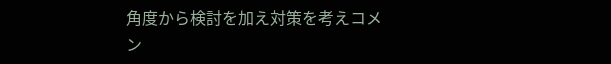角度から検討を加え対策を考えコメン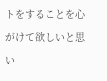トをすることを心がけて欲しいと思い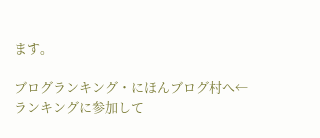ます。

ブログランキング・にほんブログ村へ←ランキングに参加して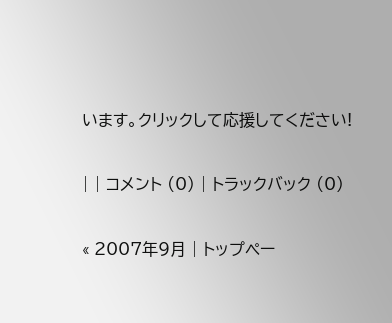います。クリックして応援してください!

| | コメント (0) | トラックバック (0)

« 2007年9月 | トップペー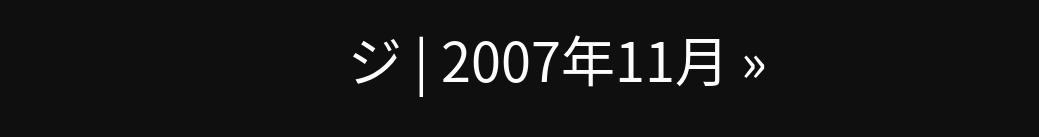ジ | 2007年11月 »